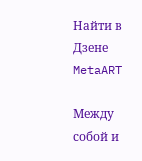Найти в Дзене
MetaART

Между собой и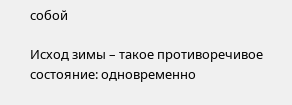собой

Исход зимы – такое противоречивое состояние: одновременно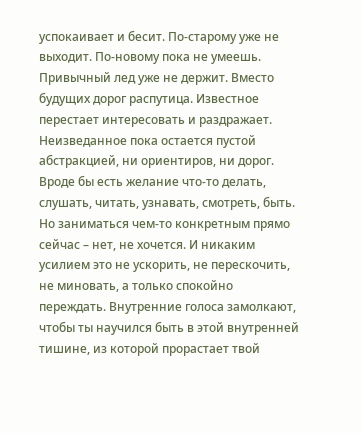успокаивает и бесит. По-старому уже не выходит. По-новому пока не умеешь. Привычный лед уже не держит. Вместо будущих дорог распутица. Известное перестает интересовать и раздражает. Неизведанное пока остается пустой абстракцией, ни ориентиров, ни дорог. Вроде бы есть желание что-то делать, слушать, читать, узнавать, смотреть, быть. Но заниматься чем-то конкретным прямо сейчас – нет, не хочется. И никаким усилием это не ускорить, не перескочить, не миновать, а только спокойно переждать. Внутренние голоса замолкают, чтобы ты научился быть в этой внутренней тишине, из которой прорастает твой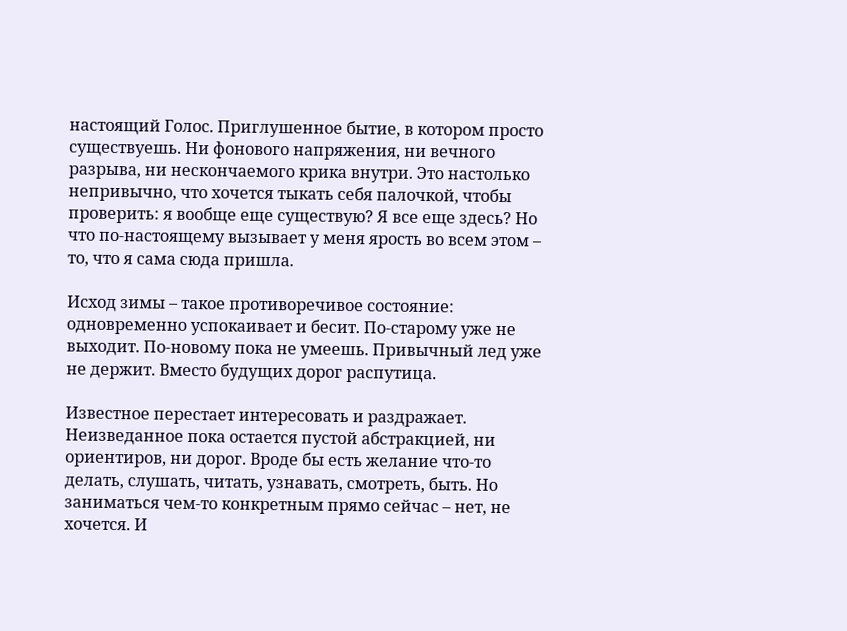настоящий Голос. Приглушенное бытие, в котором просто существуешь. Ни фонового напряжения, ни вечного разрыва, ни нескончаемого крика внутри. Это настолько непривычно, что хочется тыкать себя палочкой, чтобы проверить: я вообще еще существую? Я все еще здесь? Но что по-настоящему вызывает у меня ярость во всем этом – то, что я сама сюда пришла.

Исход зимы – такое противоречивое состояние: одновременно успокаивает и бесит. По-старому уже не выходит. По-новому пока не умеешь. Привычный лед уже не держит. Вместо будущих дорог распутица.

Известное перестает интересовать и раздражает. Неизведанное пока остается пустой абстракцией, ни ориентиров, ни дорог. Вроде бы есть желание что-то делать, слушать, читать, узнавать, смотреть, быть. Но заниматься чем-то конкретным прямо сейчас – нет, не хочется. И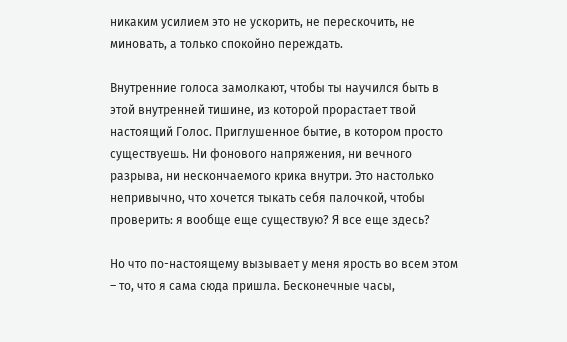никаким усилием это не ускорить, не перескочить, не миновать, а только спокойно переждать.

Внутренние голоса замолкают, чтобы ты научился быть в этой внутренней тишине, из которой прорастает твой настоящий Голос. Приглушенное бытие, в котором просто существуешь. Ни фонового напряжения, ни вечного разрыва, ни нескончаемого крика внутри. Это настолько непривычно, что хочется тыкать себя палочкой, чтобы проверить: я вообще еще существую? Я все еще здесь?

Но что по-настоящему вызывает у меня ярость во всем этом – то, что я сама сюда пришла. Бесконечные часы,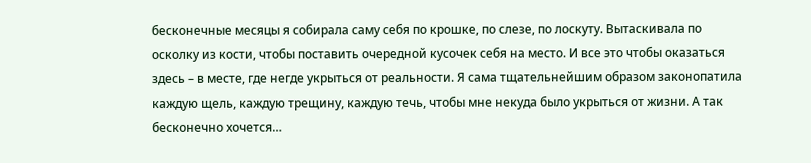бесконечные месяцы я собирала саму себя по крошке, по слезе, по лоскуту. Вытаскивала по осколку из кости, чтобы поставить очередной кусочек себя на место. И все это чтобы оказаться здесь – в месте, где негде укрыться от реальности. Я сама тщательнейшим образом законопатила каждую щель, каждую трещину, каждую течь, чтобы мне некуда было укрыться от жизни. А так бесконечно хочется…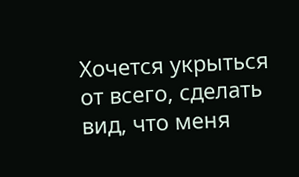Хочется укрыться от всего, сделать вид, что меня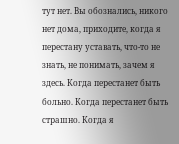тут нет. Вы обознались, никого нет дома, приходите, когда я перестану уставать, что-то не знать, не понимать, зачем я здесь. Когда перестанет быть больно. Когда перестанет быть страшно. Когда я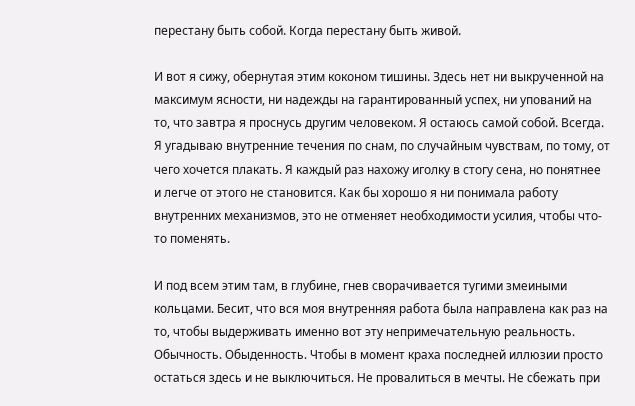перестану быть собой. Когда перестану быть живой.

И вот я сижу, обернутая этим коконом тишины. Здесь нет ни выкрученной на максимум ясности, ни надежды на гарантированный успех, ни упований на то, что завтра я проснусь другим человеком. Я остаюсь самой собой. Всегда. Я угадываю внутренние течения по снам, по случайным чувствам, по тому, от чего хочется плакать. Я каждый раз нахожу иголку в стогу сена, но понятнее и легче от этого не становится. Как бы хорошо я ни понимала работу внутренних механизмов, это не отменяет необходимости усилия, чтобы что-то поменять.

И под всем этим там, в глубине, гнев сворачивается тугими змеиными кольцами. Бесит, что вся моя внутренняя работа была направлена как раз на то, чтобы выдерживать именно вот эту непримечательную реальность. Обычность. Обыденность. Чтобы в момент краха последней иллюзии просто остаться здесь и не выключиться. Не провалиться в мечты. Не сбежать при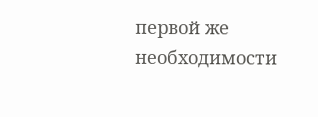первой же необходимости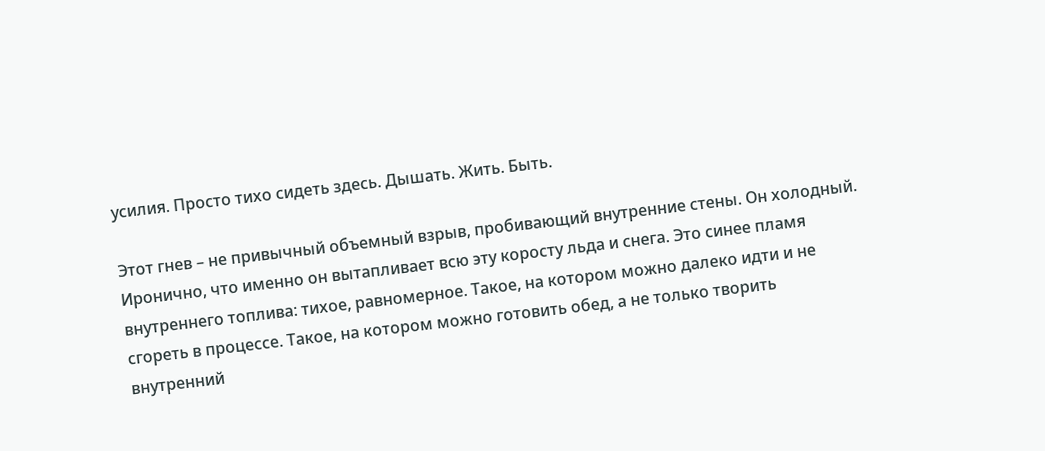усилия. Просто тихо сидеть здесь. Дышать. Жить. Быть.

Этот гнев – не привычный объемный взрыв, пробивающий внутренние стены. Он холодный. Иронично, что именно он вытапливает всю эту коросту льда и снега. Это синее пламя внутреннего топлива: тихое, равномерное. Такое, на котором можно далеко идти и не сгореть в процессе. Такое, на котором можно готовить обед, а не только творить внутренний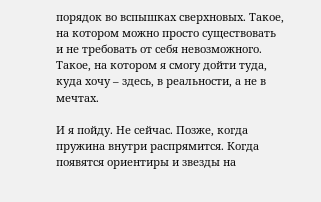порядок во вспышках сверхновых. Такое, на котором можно просто существовать и не требовать от себя невозможного. Такое, на котором я смогу дойти туда, куда хочу – здесь, в реальности, а не в мечтах.

И я пойду. Не сейчас. Позже, когда пружина внутри распрямится. Когда появятся ориентиры и звезды на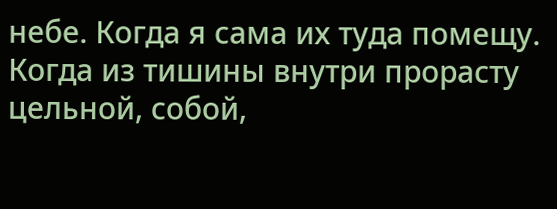небе. Когда я сама их туда помещу. Когда из тишины внутри прорасту цельной, собой,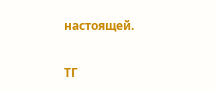настоящей.

ТГ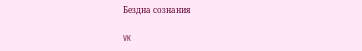Бездна сознания

VK